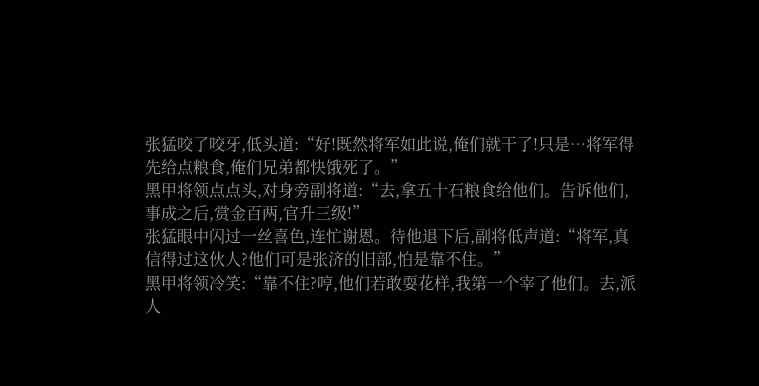张猛咬了咬牙,低头道:“好!既然将军如此说,俺们就干了!只是…将军得先给点粮食,俺们兄弟都快饿死了。”
黑甲将领点点头,对身旁副将道:“去,拿五十石粮食给他们。告诉他们,事成之后,赏金百两,官升三级!”
张猛眼中闪过一丝喜色,连忙谢恩。待他退下后,副将低声道:“将军,真信得过这伙人?他们可是张济的旧部,怕是靠不住。”
黑甲将领冷笑:“靠不住?哼,他们若敢耍花样,我第一个宰了他们。去,派人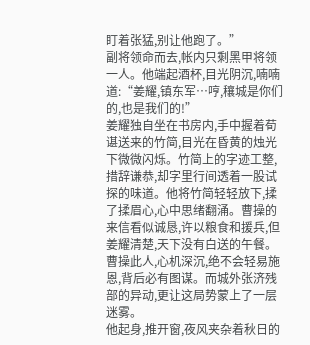盯着张猛,别让他跑了。”
副将领命而去,帐内只剩黑甲将领一人。他端起酒杯,目光阴沉,喃喃道:“姜耀,镇东军…哼,穰城是你们的,也是我们的!”
姜耀独自坐在书房内,手中握着荀谌送来的竹简,目光在昏黄的烛光下微微闪烁。竹简上的字迹工整,措辞谦恭,却字里行间透着一股试探的味道。他将竹简轻轻放下,揉了揉眉心,心中思绪翻涌。曹操的来信看似诚恳,许以粮食和援兵,但姜耀清楚,天下没有白送的午餐。曹操此人,心机深沉,绝不会轻易施恩,背后必有图谋。而城外张济残部的异动,更让这局势蒙上了一层迷雾。
他起身,推开窗,夜风夹杂着秋日的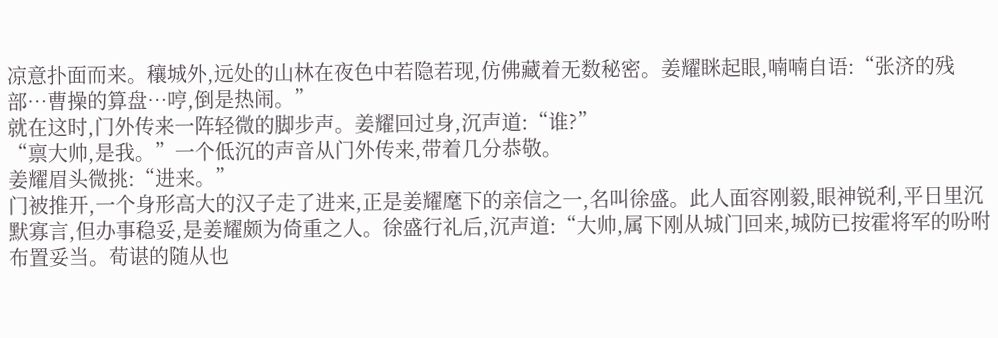凉意扑面而来。穰城外,远处的山林在夜色中若隐若现,仿佛藏着无数秘密。姜耀眯起眼,喃喃自语:“张济的残部…曹操的算盘…哼,倒是热闹。”
就在这时,门外传来一阵轻微的脚步声。姜耀回过身,沉声道:“谁?”
“禀大帅,是我。”一个低沉的声音从门外传来,带着几分恭敬。
姜耀眉头微挑:“进来。”
门被推开,一个身形高大的汉子走了进来,正是姜耀麾下的亲信之一,名叫徐盛。此人面容刚毅,眼神锐利,平日里沉默寡言,但办事稳妥,是姜耀颇为倚重之人。徐盛行礼后,沉声道:“大帅,属下刚从城门回来,城防已按霍将军的吩咐布置妥当。荀谌的随从也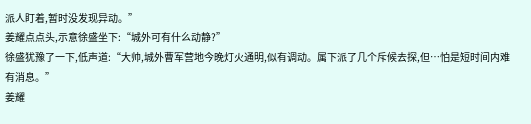派人盯着,暂时没发现异动。”
姜耀点点头,示意徐盛坐下:“城外可有什么动静?”
徐盛犹豫了一下,低声道:“大帅,城外曹军营地今晚灯火通明,似有调动。属下派了几个斥候去探,但…怕是短时间内难有消息。”
姜耀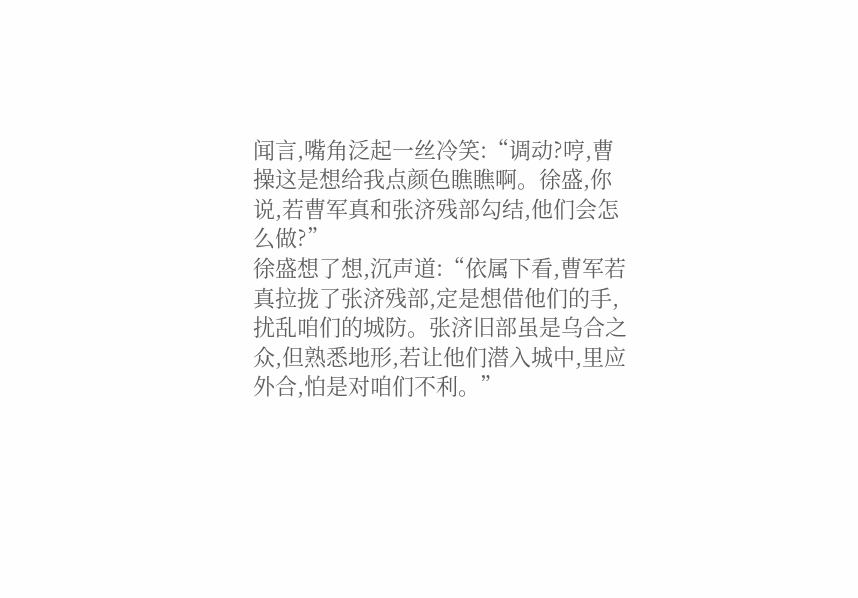闻言,嘴角泛起一丝冷笑:“调动?哼,曹操这是想给我点颜色瞧瞧啊。徐盛,你说,若曹军真和张济残部勾结,他们会怎么做?”
徐盛想了想,沉声道:“依属下看,曹军若真拉拢了张济残部,定是想借他们的手,扰乱咱们的城防。张济旧部虽是乌合之众,但熟悉地形,若让他们潜入城中,里应外合,怕是对咱们不利。”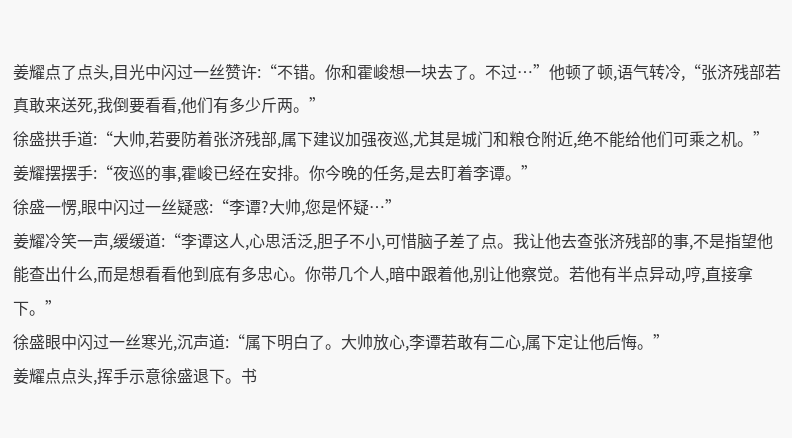姜耀点了点头,目光中闪过一丝赞许:“不错。你和霍峻想一块去了。不过…”他顿了顿,语气转冷,“张济残部若真敢来送死,我倒要看看,他们有多少斤两。”
徐盛拱手道:“大帅,若要防着张济残部,属下建议加强夜巡,尤其是城门和粮仓附近,绝不能给他们可乘之机。”
姜耀摆摆手:“夜巡的事,霍峻已经在安排。你今晚的任务,是去盯着李谭。”
徐盛一愣,眼中闪过一丝疑惑:“李谭?大帅,您是怀疑…”
姜耀冷笑一声,缓缓道:“李谭这人,心思活泛,胆子不小,可惜脑子差了点。我让他去查张济残部的事,不是指望他能查出什么,而是想看看他到底有多忠心。你带几个人,暗中跟着他,别让他察觉。若他有半点异动,哼,直接拿下。”
徐盛眼中闪过一丝寒光,沉声道:“属下明白了。大帅放心,李谭若敢有二心,属下定让他后悔。”
姜耀点点头,挥手示意徐盛退下。书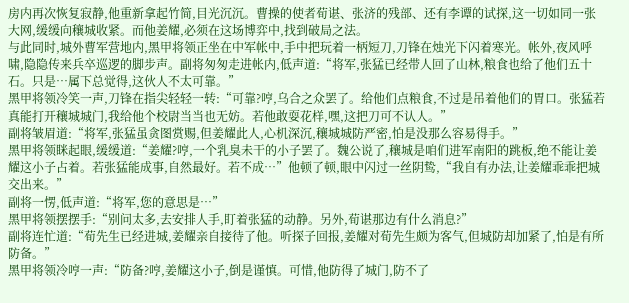房内再次恢复寂静,他重新拿起竹简,目光沉沉。曹操的使者荀谌、张济的残部、还有李谭的试探,这一切如同一张大网,缓缓向穰城收紧。而他姜耀,必须在这场博弈中,找到破局之法。
与此同时,城外曹军营地内,黑甲将领正坐在中军帐中,手中把玩着一柄短刀,刀锋在烛光下闪着寒光。帐外,夜风呼啸,隐隐传来兵卒巡逻的脚步声。副将匆匆走进帐内,低声道:“将军,张猛已经带人回了山林,粮食也给了他们五十石。只是…属下总觉得,这伙人不太可靠。”
黑甲将领冷笑一声,刀锋在指尖轻轻一转:“可靠?哼,乌合之众罢了。给他们点粮食,不过是吊着他们的胃口。张猛若真能打开穰城城门,我给他个校尉当当也无妨。若他敢耍花样,嘿,这把刀可不认人。”
副将皱眉道:“将军,张猛虽贪图赏赐,但姜耀此人,心机深沉,穰城城防严密,怕是没那么容易得手。”
黑甲将领眯起眼,缓缓道:“姜耀?哼,一个乳臭未干的小子罢了。魏公说了,穰城是咱们进军南阳的跳板,绝不能让姜耀这小子占着。若张猛能成事,自然最好。若不成…”他顿了顿,眼中闪过一丝阴鸷,“我自有办法,让姜耀乖乖把城交出来。”
副将一愣,低声道:“将军,您的意思是…”
黑甲将领摆摆手:“别问太多,去安排人手,盯着张猛的动静。另外,荀谌那边有什么消息?”
副将连忙道:“荀先生已经进城,姜耀亲自接待了他。听探子回报,姜耀对荀先生颇为客气,但城防却加紧了,怕是有所防备。”
黑甲将领冷哼一声:“防备?哼,姜耀这小子,倒是谨慎。可惜,他防得了城门,防不了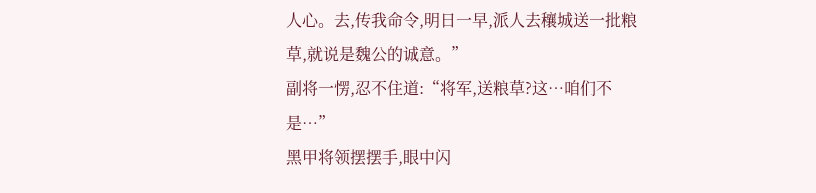人心。去,传我命令,明日一早,派人去穰城送一批粮草,就说是魏公的诚意。”
副将一愣,忍不住道:“将军,送粮草?这…咱们不是…”
黑甲将领摆摆手,眼中闪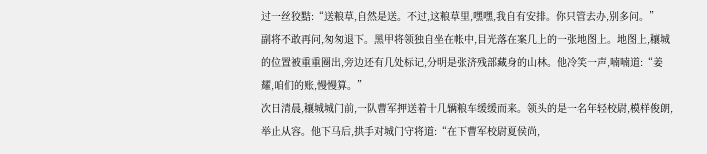过一丝狡黠:“送粮草,自然是送。不过,这粮草里,嘿嘿,我自有安排。你只管去办,别多问。”
副将不敢再问,匆匆退下。黑甲将领独自坐在帐中,目光落在案几上的一张地图上。地图上,穰城的位置被重重圈出,旁边还有几处标记,分明是张济残部藏身的山林。他冷笑一声,喃喃道:“姜耀,咱们的账,慢慢算。”
次日清晨,穰城城门前,一队曹军押送着十几辆粮车缓缓而来。领头的是一名年轻校尉,模样俊朗,举止从容。他下马后,拱手对城门守将道:“在下曹军校尉夏侯尚,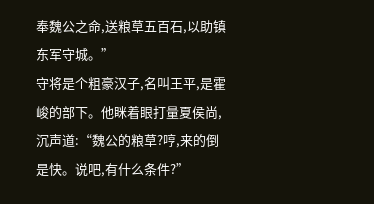奉魏公之命,送粮草五百石,以助镇东军守城。”
守将是个粗豪汉子,名叫王平,是霍峻的部下。他眯着眼打量夏侯尚,沉声道:“魏公的粮草?哼,来的倒是快。说吧,有什么条件?”